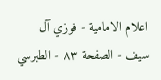اعلام الامامیة - فوزي آل سيف - الصفحة ٨٣ - الطبرسي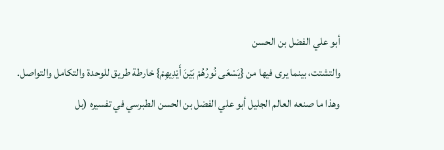أبو علي الفضل بن الحسن
والتشتت، بينما يرى فيها من {يَسْعَى نُورُهُمْ بَيْنَ أَيْدِيهِمْ} خارطة طريق للوحدة والتكامل والتواصل. وهذا ما صنعه العالم الجليل أبو علي الفضل بن الحسن الطبرسي في تفسيره (بل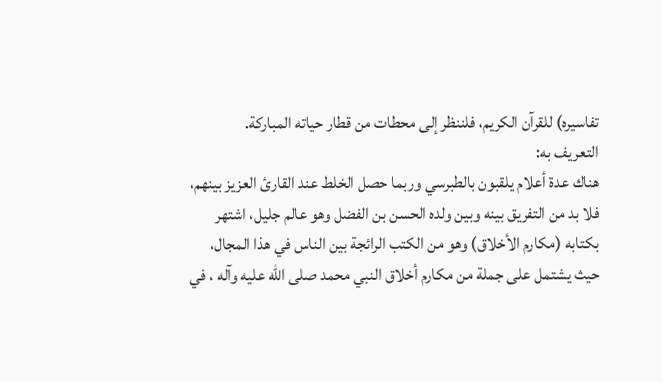تفاسيره) للقرآن الكريم، فلننظر إلى محطات من قطار حياته المباركة.
التعريف به:
هناك عدة أعلام يلقبون بالطبرسي وربما حصل الخلط عند القارئ العزيز بينهم، فلا بد من التفريق بينه وبين ولده الحسن بن الفضل وهو عالم جليل، اشتهر بكتابه (مكارم الأخلاق) وهو من الكتب الرائجة بين الناس في هذا المجال، حيث يشتمل على جملة من مكارم أخلاق النبي محمد صلى الله عليه وآله ، في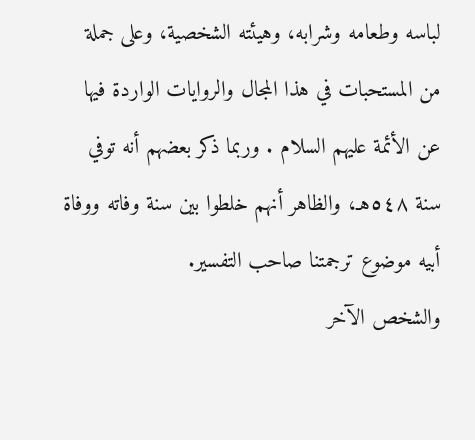لباسه وطعامه وشرابه، وهيئته الشخصية، وعلى جملة من المستحبات في هذا المجال والروايات الواردة فيها عن الأئمة عليهم السلام . وربما ذكر بعضهم أنه توفي سنة ٥٤٨هـ، والظاهر أنهم خلطوا بين سنة وفاته ووفاة أبيه موضوع ترجمتنا صاحب التفسير.
والشخص الآخر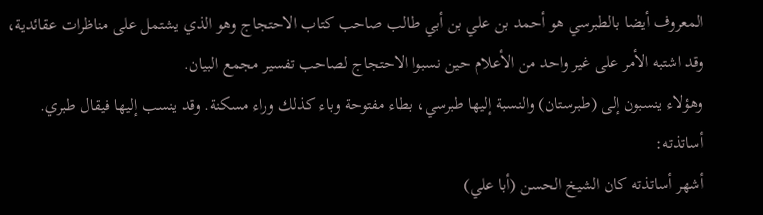المعروف أيضا بالطبرسي هو أحمد بن علي بن أبي طالب صاحب كتاب الاحتجاج وهو الذي يشتمل على مناظرات عقائدية، وقد اشتبه الأمر على غير واحد من الأعلام حين نسبوا الاحتجاج لصاحب تفسير مجمع البيان.
وهؤلاء ينسبون إلى (طبرستان) والنسبة إليها طبرسي، بطاء مفتوحة وباء كذلك وراء مسكنة. وقد ينسب إليها فيقال طبري.
أساتذته:
أشهر أساتذته كان الشيخ الحسن (أبا علي)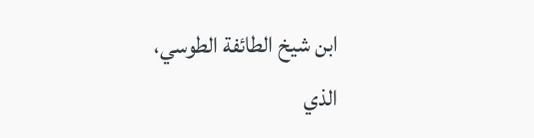ابن شيخ الطائفة الطوسي، الذي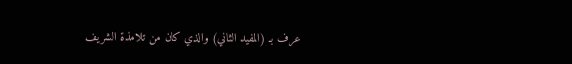عرف بـ (المفيد الثاني) والذي كان من تلامذة الشريف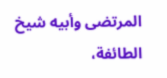المرتضى وأبيه شيخ الطائفة،